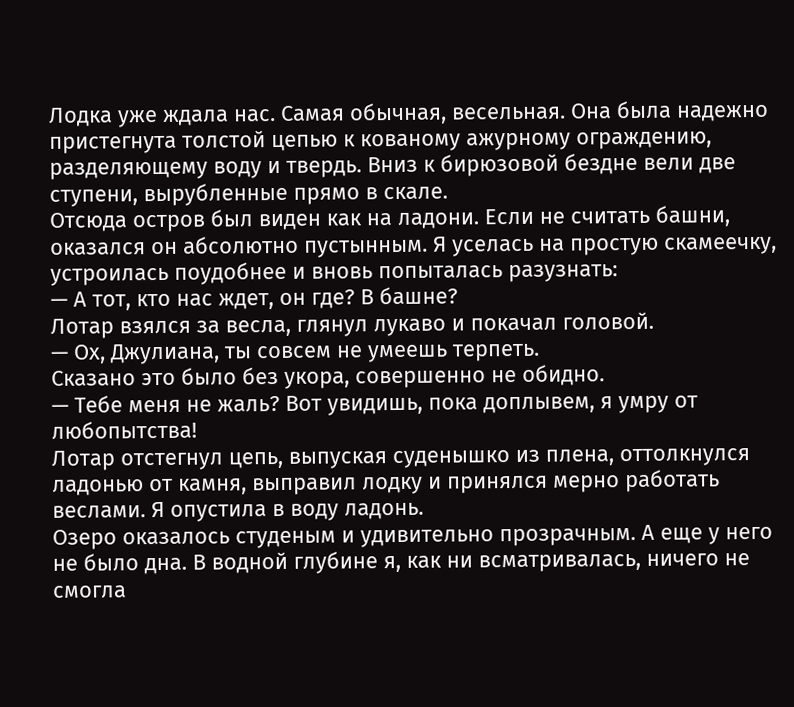Лодка уже ждала нас. Самая обычная, весельная. Она была надежно пристегнута толстой цепью к кованому ажурному ограждению, разделяющему воду и твердь. Вниз к бирюзовой бездне вели две ступени, вырубленные прямо в скале.
Отсюда остров был виден как на ладони. Если не считать башни, оказался он абсолютно пустынным. Я уселась на простую скамеечку, устроилась поудобнее и вновь попыталась разузнать:
— А тот, кто нас ждет, он где? В башне?
Лотар взялся за весла, глянул лукаво и покачал головой.
— Ох, Джулиана, ты совсем не умеешь терпеть.
Сказано это было без укора, совершенно не обидно.
— Тебе меня не жаль? Вот увидишь, пока доплывем, я умру от любопытства!
Лотар отстегнул цепь, выпуская суденышко из плена, оттолкнулся ладонью от камня, выправил лодку и принялся мерно работать веслами. Я опустила в воду ладонь.
Озеро оказалось студеным и удивительно прозрачным. А еще у него не было дна. В водной глубине я, как ни всматривалась, ничего не смогла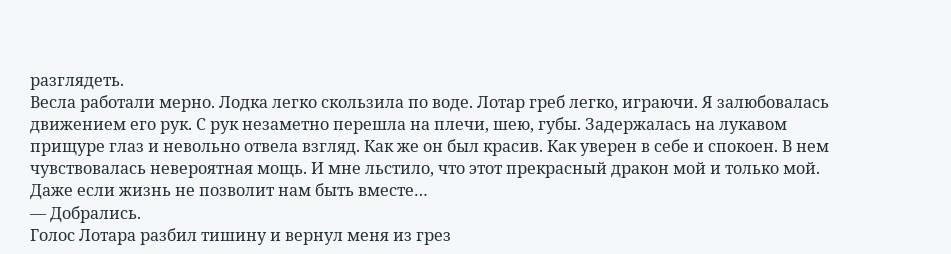разглядеть.
Весла работали мерно. Лодка легко скользила по воде. Лотар греб легко, играючи. Я залюбовалась движением его рук. С рук незаметно перешла на плечи, шею, губы. Задержалась на лукавом прищуре глаз и невольно отвела взгляд. Как же он был красив. Как уверен в себе и спокоен. В нем чувствовалась невероятная мощь. И мне льстило, что этот прекрасный дракон мой и только мой. Даже если жизнь не позволит нам быть вместе…
— Добрались.
Голос Лотара разбил тишину и вернул меня из грез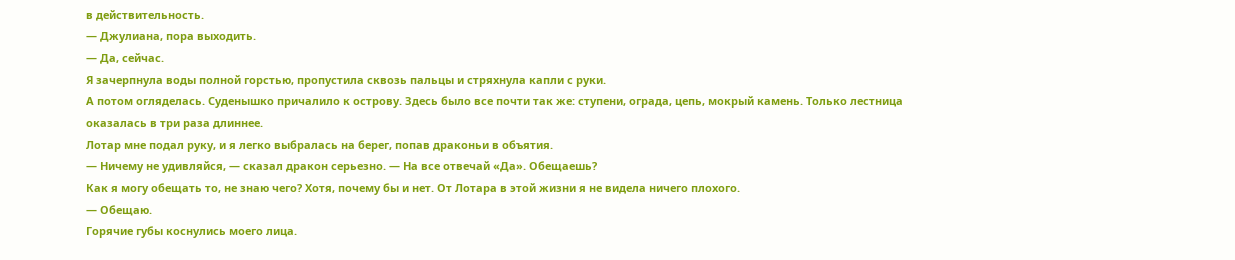в действительность.
— Джулиана, пора выходить.
— Да, сейчас.
Я зачерпнула воды полной горстью, пропустила сквозь пальцы и стряхнула капли с руки.
А потом огляделась. Суденышко причалило к острову. Здесь было все почти так же: ступени, ограда, цепь, мокрый камень. Только лестница оказалась в три раза длиннее.
Лотар мне подал руку, и я легко выбралась на берег, попав драконьи в объятия.
— Ничему не удивляйся, — сказал дракон серьезно. — На все отвечай «Да». Обещаешь?
Как я могу обещать то, не знаю чего? Хотя, почему бы и нет. От Лотара в этой жизни я не видела ничего плохого.
— Обещаю.
Горячие губы коснулись моего лица.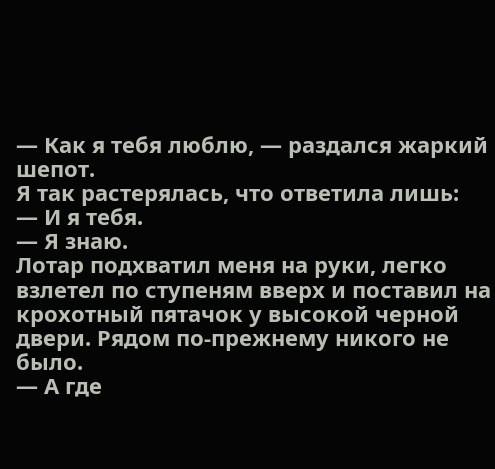— Как я тебя люблю, — раздался жаркий шепот.
Я так растерялась, что ответила лишь:
— И я тебя.
— Я знаю.
Лотар подхватил меня на руки, легко взлетел по ступеням вверх и поставил на крохотный пятачок у высокой черной двери. Рядом по-прежнему никого не было.
— А где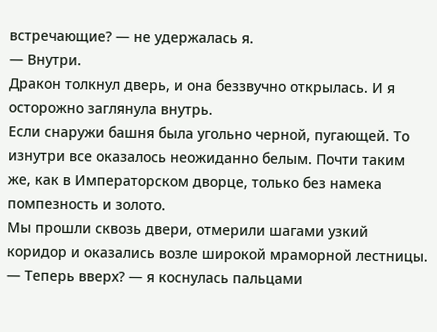встречающие? — не удержалась я.
— Внутри.
Дракон толкнул дверь, и она беззвучно открылась. И я осторожно заглянула внутрь.
Если снаружи башня была угольно черной, пугающей. То изнутри все оказалось неожиданно белым. Почти таким же, как в Императорском дворце, только без намека помпезность и золото.
Мы прошли сквозь двери, отмерили шагами узкий коридор и оказались возле широкой мраморной лестницы.
— Теперь вверх? — я коснулась пальцами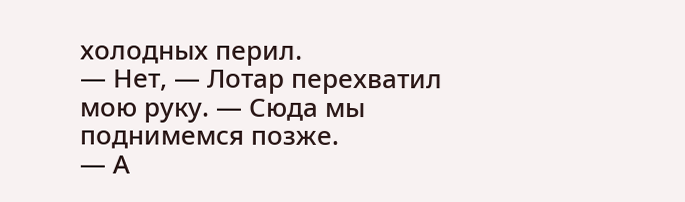холодных перил.
— Нет, — Лотар перехватил мою руку. — Сюда мы поднимемся позже.
— А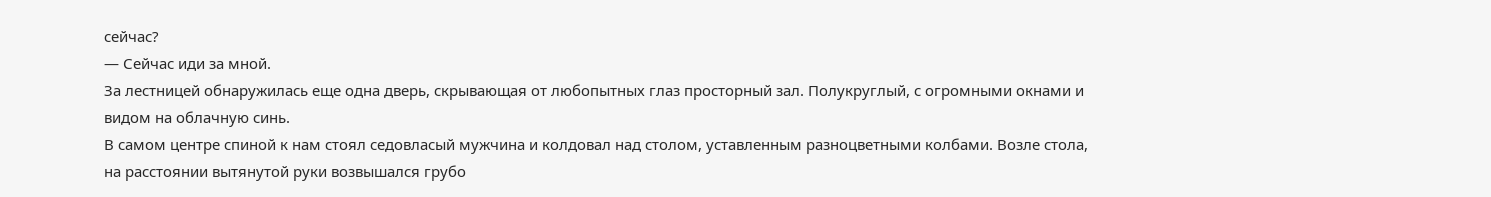сейчас?
— Сейчас иди за мной.
За лестницей обнаружилась еще одна дверь, скрывающая от любопытных глаз просторный зал. Полукруглый, с огромными окнами и видом на облачную синь.
В самом центре спиной к нам стоял седовласый мужчина и колдовал над столом, уставленным разноцветными колбами. Возле стола, на расстоянии вытянутой руки возвышался грубо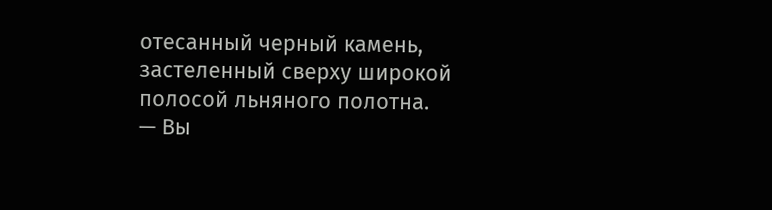отесанный черный камень, застеленный сверху широкой полосой льняного полотна.
— Вы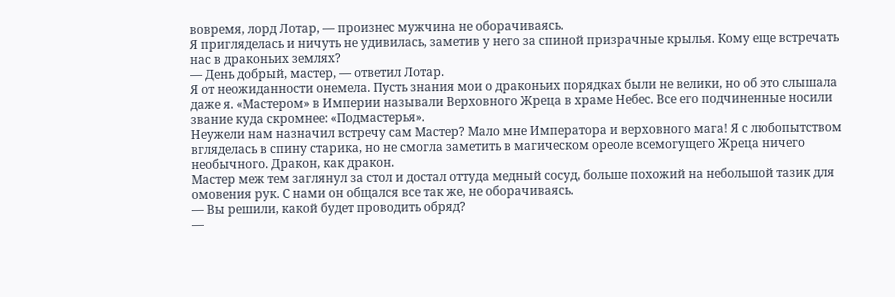вовремя, лорд Лотар, — произнес мужчина не оборачиваясь.
Я пригляделась и ничуть не удивилась, заметив у него за спиной призрачные крылья. Кому еще встречать нас в драконьих землях?
— День добрый, мастер, — ответил Лотар.
Я от неожиданности онемела. Пусть знания мои о драконьих порядках были не велики, но об это слышала даже я. «Мастером» в Империи называли Верховного Жреца в храме Небес. Все его подчиненные носили звание куда скромнее: «Подмастерья».
Неужели нам назначил встречу сам Мастер? Мало мне Императора и верховного мага! Я с любопытством вгляделась в спину старика, но не смогла заметить в магическом ореоле всемогущего Жреца ничего необычного. Дракон, как дракон.
Мастер меж тем заглянул за стол и достал оттуда медный сосуд, больше похожий на небольшой тазик для омовения рук. С нами он общался все так же, не оборачиваясь.
— Вы решили, какой будет проводить обряд?
—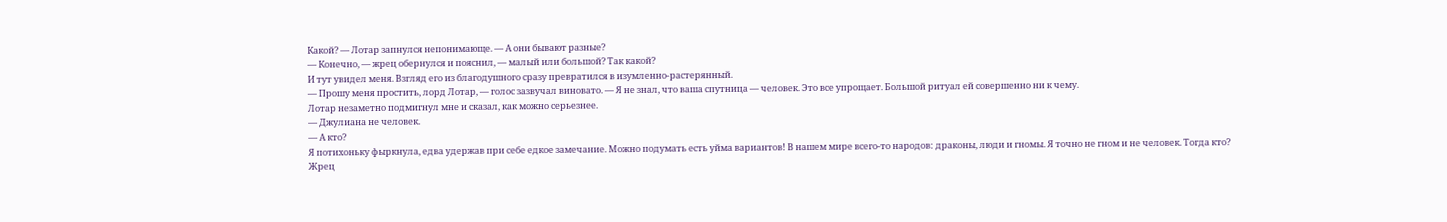Какой? — Лотар запнулся непонимающе. — А они бывают разные?
— Конечно, — жрец обернулся и пояснил, — малый или большой? Так какой?
И тут увидел меня. Взгляд его из благодушного сразу превратился в изумленно-растерянный.
— Прошу меня простить, лорд Лотар, — голос зазвучал виновато. — Я не знал, что ваша спутница — человек. Это все упрощает. Большой ритуал ей совершенно ни к чему.
Лотар незаметно подмигнул мне и сказал, как можно серьезнее.
— Джулиана не человек.
— А кто?
Я потихоньку фыркнула, едва удержав при себе едкое замечание. Можно подумать есть уйма вариантов! В нашем мире всего-то народов: драконы, люди и гномы. Я точно не гном и не человек. Тогда кто?
Жрец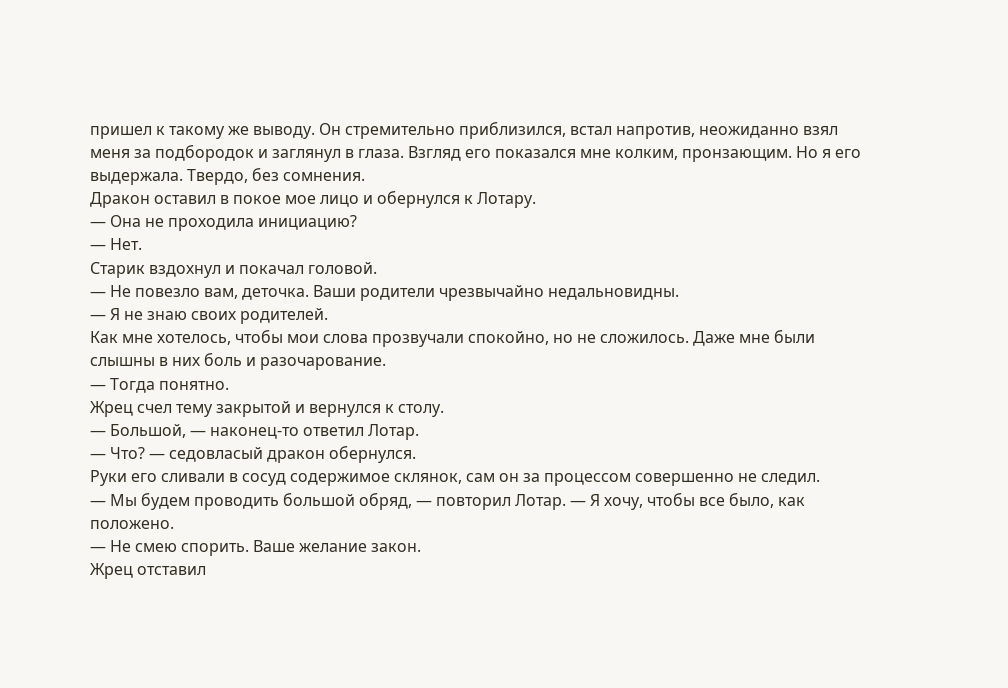пришел к такому же выводу. Он стремительно приблизился, встал напротив, неожиданно взял меня за подбородок и заглянул в глаза. Взгляд его показался мне колким, пронзающим. Но я его выдержала. Твердо, без сомнения.
Дракон оставил в покое мое лицо и обернулся к Лотару.
— Она не проходила инициацию?
— Нет.
Старик вздохнул и покачал головой.
— Не повезло вам, деточка. Ваши родители чрезвычайно недальновидны.
— Я не знаю своих родителей.
Как мне хотелось, чтобы мои слова прозвучали спокойно, но не сложилось. Даже мне были слышны в них боль и разочарование.
— Тогда понятно.
Жрец счел тему закрытой и вернулся к столу.
— Большой, — наконец-то ответил Лотар.
— Что? — седовласый дракон обернулся.
Руки его сливали в сосуд содержимое склянок, сам он за процессом совершенно не следил.
— Мы будем проводить большой обряд, — повторил Лотар. — Я хочу, чтобы все было, как положено.
— Не смею спорить. Ваше желание закон.
Жрец отставил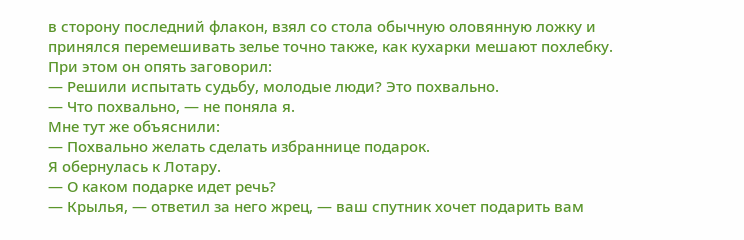в сторону последний флакон, взял со стола обычную оловянную ложку и принялся перемешивать зелье точно также, как кухарки мешают похлебку. При этом он опять заговорил:
— Решили испытать судьбу, молодые люди? Это похвально.
— Что похвально, — не поняла я.
Мне тут же объяснили:
— Похвально желать сделать избраннице подарок.
Я обернулась к Лотару.
— О каком подарке идет речь?
— Крылья, — ответил за него жрец, — ваш спутник хочет подарить вам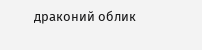драконий облик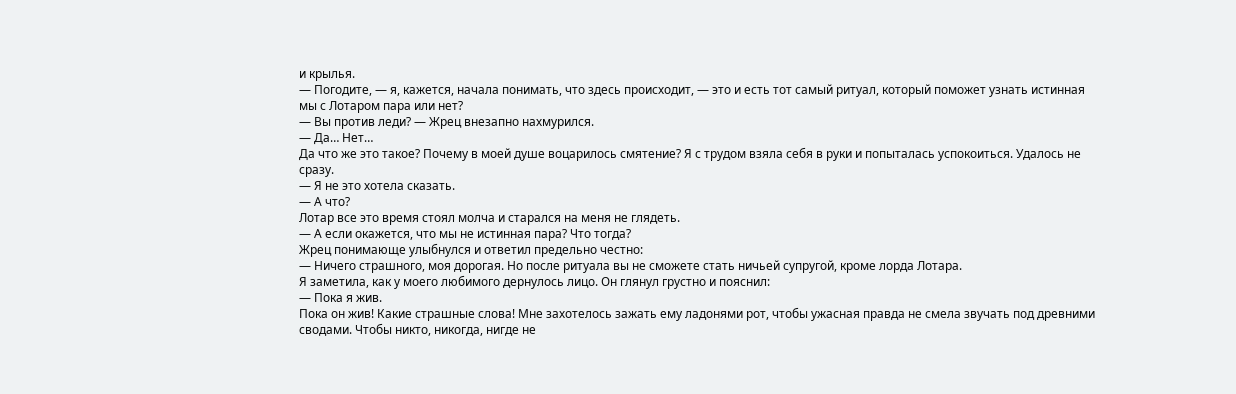и крылья.
— Погодите, — я, кажется, начала понимать, что здесь происходит, — это и есть тот самый ритуал, который поможет узнать истинная мы с Лотаром пара или нет?
— Вы против леди? — Жрец внезапно нахмурился.
— Да… Нет…
Да что же это такое? Почему в моей душе воцарилось смятение? Я с трудом взяла себя в руки и попыталась успокоиться. Удалось не сразу.
— Я не это хотела сказать.
— А что?
Лотар все это время стоял молча и старался на меня не глядеть.
— А если окажется, что мы не истинная пара? Что тогда?
Жрец понимающе улыбнулся и ответил предельно честно:
— Ничего страшного, моя дорогая. Но после ритуала вы не сможете стать ничьей супругой, кроме лорда Лотара.
Я заметила, как у моего любимого дернулось лицо. Он глянул грустно и пояснил:
— Пока я жив.
Пока он жив! Какие страшные слова! Мне захотелось зажать ему ладонями рот, чтобы ужасная правда не смела звучать под древними сводами. Чтобы никто, никогда, нигде не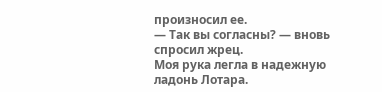произносил ее.
— Так вы согласны? — вновь спросил жрец.
Моя рука легла в надежную ладонь Лотара.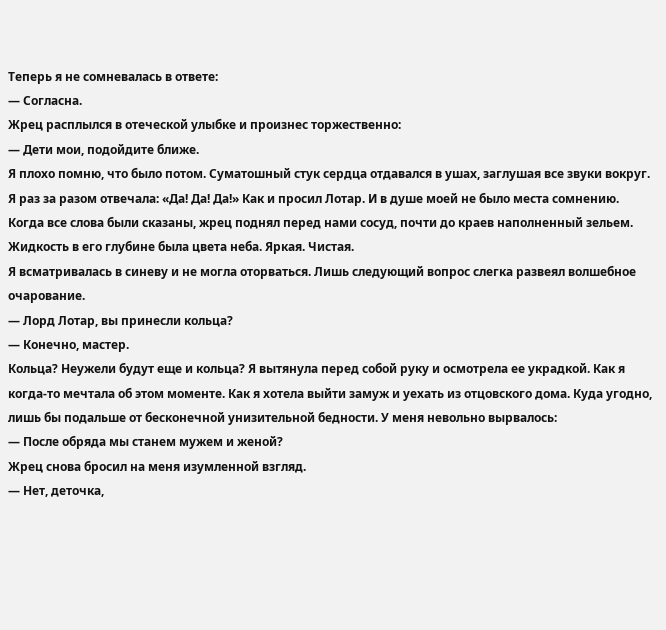Теперь я не сомневалась в ответе:
— Согласна.
Жрец расплылся в отеческой улыбке и произнес торжественно:
— Дети мои, подойдите ближе.
Я плохо помню, что было потом. Суматошный стук сердца отдавался в ушах, заглушая все звуки вокруг. Я раз за разом отвечала: «Да! Да! Да!» Как и просил Лотар. И в душе моей не было места сомнению.
Когда все слова были сказаны, жрец поднял перед нами сосуд, почти до краев наполненный зельем. Жидкость в его глубине была цвета неба. Яркая. Чистая.
Я всматривалась в синеву и не могла оторваться. Лишь следующий вопрос слегка развеял волшебное очарование.
— Лорд Лотар, вы принесли кольца?
— Конечно, мастер.
Кольца? Неужели будут еще и кольца? Я вытянула перед собой руку и осмотрела ее украдкой. Как я когда-то мечтала об этом моменте. Как я хотела выйти замуж и уехать из отцовского дома. Куда угодно, лишь бы подальше от бесконечной унизительной бедности. У меня невольно вырвалось:
— После обряда мы станем мужем и женой?
Жрец снова бросил на меня изумленной взгляд.
— Нет, деточка,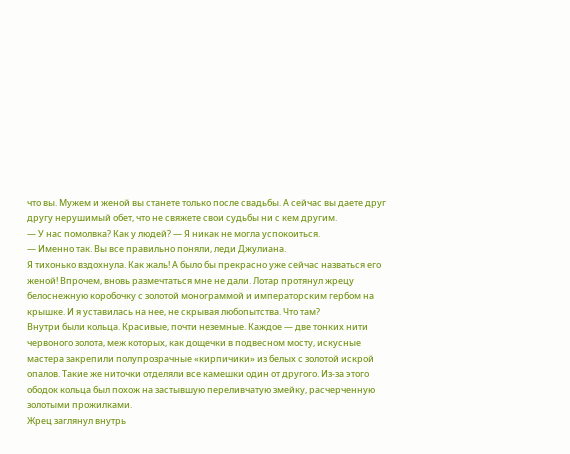что вы. Мужем и женой вы станете только после свадьбы. А сейчас вы даете друг другу нерушимый обет, что не свяжете свои судьбы ни с кем другим.
— У нас помолвка? Как у людей? — Я никак не могла успокоиться.
— Именно так. Вы все правильно поняли, леди Джулиана.
Я тихонько вздохнула. Как жаль! А было бы прекрасно уже сейчас назваться его женой! Впрочем, вновь размечтаться мне не дали. Лотар протянул жрецу белоснежную коробочку с золотой монограммой и императорским гербом на крышке. И я уставилась на нее, не скрывая любопытства. Что там?
Внутри были кольца. Красивые, почти неземные. Каждое — две тонких нити червоного золота, меж которых, как дощечки в подвесном мосту, искусные мастера закрепили полупрозрачные «кирпичики» из белых с золотой искрой опалов. Такие же ниточки отделяли все камешки один от другого. Из-за этого ободок кольца был похож на застывшую переливчатую змейку, расчерченную золотыми прожилками.
Жрец заглянул внутрь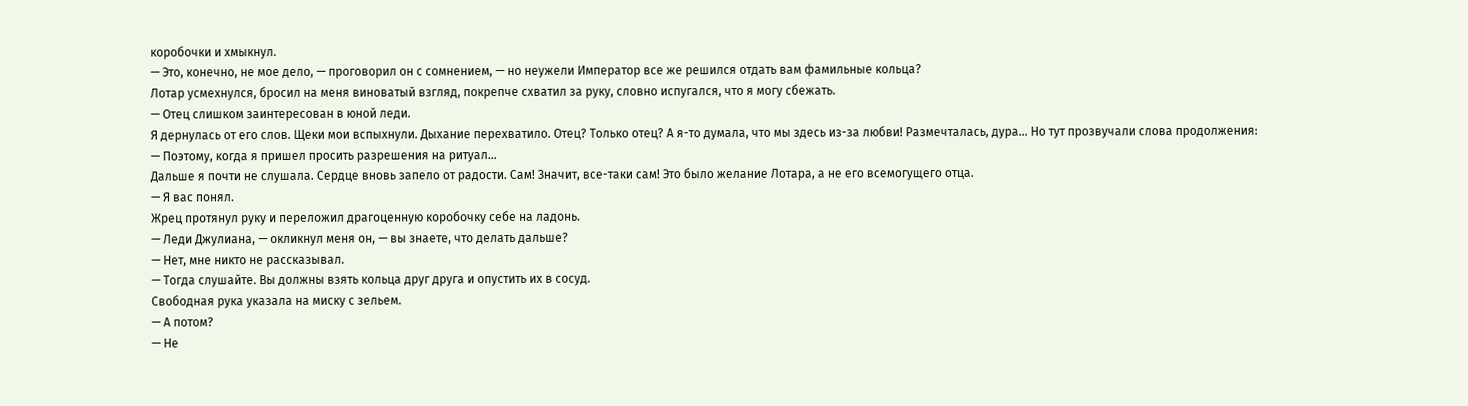коробочки и хмыкнул.
— Это, конечно, не мое дело, — проговорил он с сомнением, — но неужели Император все же решился отдать вам фамильные кольца?
Лотар усмехнулся, бросил на меня виноватый взгляд, покрепче схватил за руку, словно испугался, что я могу сбежать.
— Отец слишком заинтересован в юной леди.
Я дернулась от его слов. Щеки мои вспыхнули. Дыхание перехватило. Отец? Только отец? А я-то думала, что мы здесь из-за любви! Размечталась, дура… Но тут прозвучали слова продолжения:
— Поэтому, когда я пришел просить разрешения на ритуал…
Дальше я почти не слушала. Сердце вновь запело от радости. Сам! Значит, все-таки сам! Это было желание Лотара, а не его всемогущего отца.
— Я вас понял.
Жрец протянул руку и переложил драгоценную коробочку себе на ладонь.
— Леди Джулиана, — окликнул меня он, — вы знаете, что делать дальше?
— Нет, мне никто не рассказывал.
— Тогда слушайте. Вы должны взять кольца друг друга и опустить их в сосуд.
Свободная рука указала на миску с зельем.
— А потом?
— Не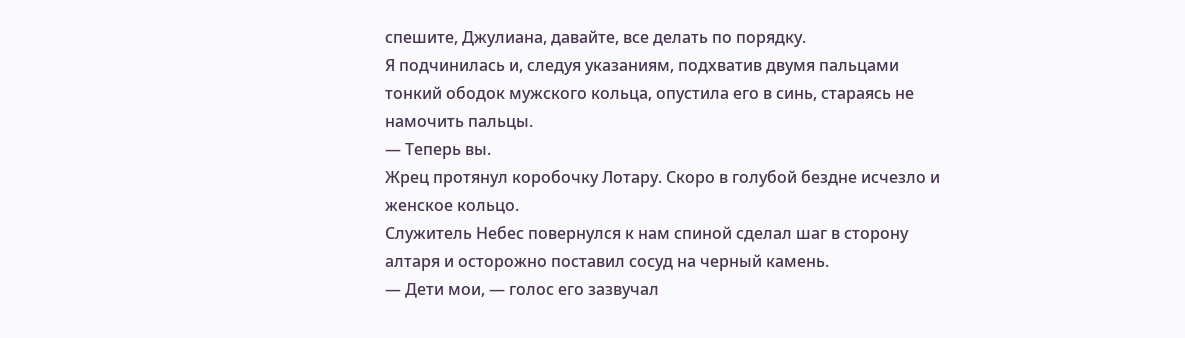спешите, Джулиана, давайте, все делать по порядку.
Я подчинилась и, следуя указаниям, подхватив двумя пальцами тонкий ободок мужского кольца, опустила его в синь, стараясь не намочить пальцы.
— Теперь вы.
Жрец протянул коробочку Лотару. Скоро в голубой бездне исчезло и женское кольцо.
Служитель Небес повернулся к нам спиной сделал шаг в сторону алтаря и осторожно поставил сосуд на черный камень.
— Дети мои, — голос его зазвучал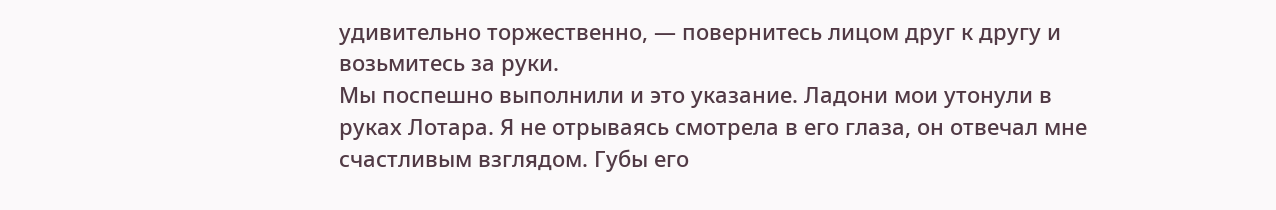удивительно торжественно, — повернитесь лицом друг к другу и возьмитесь за руки.
Мы поспешно выполнили и это указание. Ладони мои утонули в руках Лотара. Я не отрываясь смотрела в его глаза, он отвечал мне счастливым взглядом. Губы его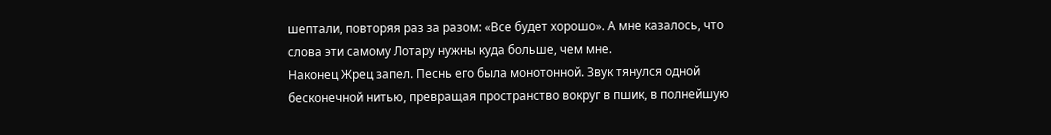шептали, повторяя раз за разом: «Все будет хорошо». А мне казалось, что слова эти самому Лотару нужны куда больше, чем мне.
Наконец Жрец запел. Песнь его была монотонной. Звук тянулся одной бесконечной нитью, превращая пространство вокруг в пшик, в полнейшую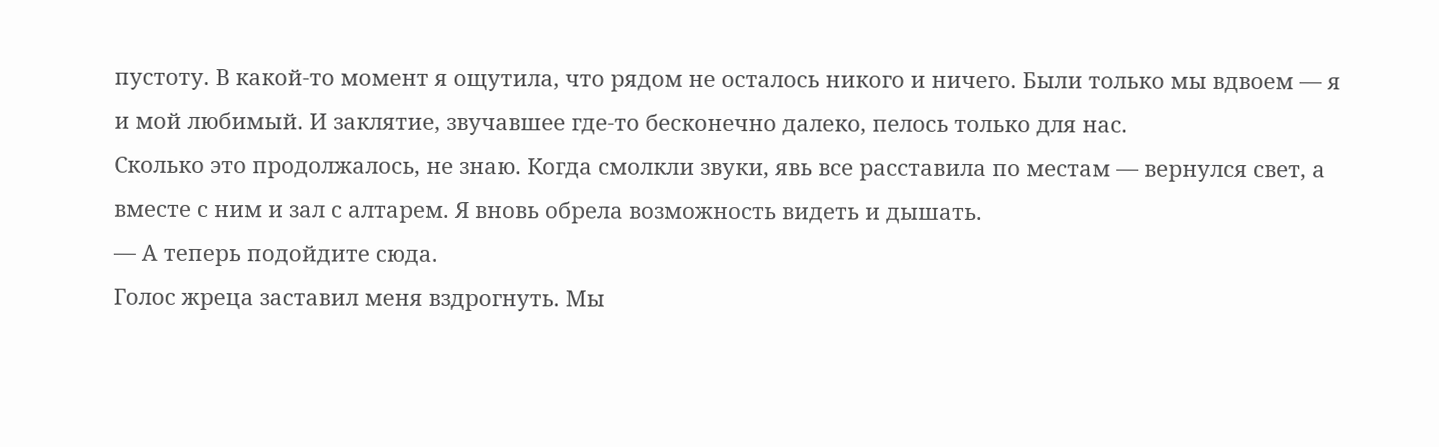пустоту. В какой-то момент я ощутила, что рядом не осталось никого и ничего. Были только мы вдвоем — я и мой любимый. И заклятие, звучавшее где-то бесконечно далеко, пелось только для нас.
Сколько это продолжалось, не знаю. Когда смолкли звуки, явь все расставила по местам — вернулся свет, а вместе с ним и зал с алтарем. Я вновь обрела возможность видеть и дышать.
— А теперь подойдите сюда.
Голос жреца заставил меня вздрогнуть. Мы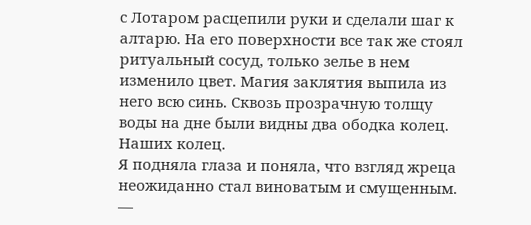с Лотаром расцепили руки и сделали шаг к алтарю. На его поверхности все так же стоял ритуальный сосуд, только зелье в нем изменило цвет. Магия заклятия выпила из него всю синь. Сквозь прозрачную толщу воды на дне были видны два ободка колец.
Наших колец.
Я подняла глаза и поняла, что взгляд жреца неожиданно стал виноватым и смущенным.
—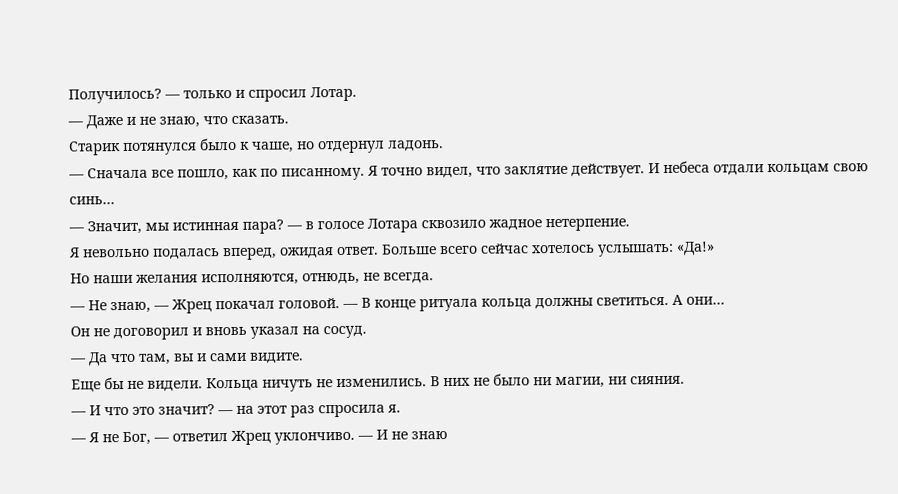Получилось? — только и спросил Лотар.
— Даже и не знаю, что сказать.
Старик потянулся было к чаше, но отдернул ладонь.
— Сначала все пошло, как по писанному. Я точно видел, что заклятие действует. И небеса отдали кольцам свою синь…
— Значит, мы истинная пара? — в голосе Лотара сквозило жадное нетерпение.
Я невольно подалась вперед, ожидая ответ. Больше всего сейчас хотелось услышать: «Да!»
Но наши желания исполняются, отнюдь, не всегда.
— Не знаю, — Жрец покачал головой. — В конце ритуала кольца должны светиться. А они…
Он не договорил и вновь указал на сосуд.
— Да что там, вы и сами видите.
Еще бы не видели. Кольца ничуть не изменились. В них не было ни магии, ни сияния.
— И что это значит? — на этот раз спросила я.
— Я не Бог, — ответил Жрец уклончиво. — И не знаю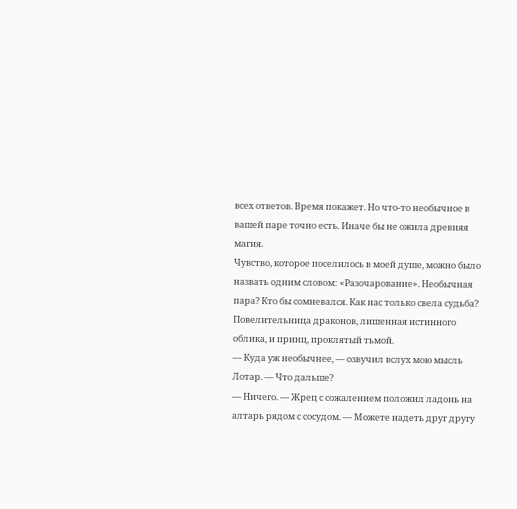всех ответов. Время покажет. Но что-то необычное в вашей паре точно есть. Иначе бы не ожила древняя магия.
Чувство, которое поселилось в моей душе, можно было назвать одним словом: «Разочарование». Необычная пара? Кто бы сомневался. Как нас только свела судьба? Повелительница драконов, лишенная истинного облика, и принц, проклятый тьмой.
— Куда уж необычнее, — озвучил вслух мою мысль Лотар. — Что дальше?
— Ничего. — Жрец с сожалением положил ладонь на алтарь рядом с сосудом. — Можете надеть друг другу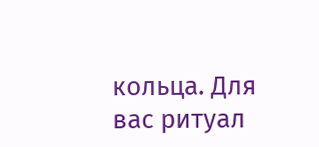кольца. Для вас ритуал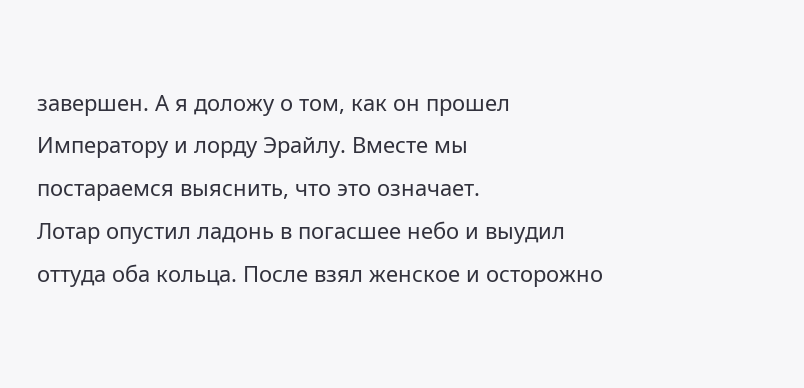завершен. А я доложу о том, как он прошел Императору и лорду Эрайлу. Вместе мы постараемся выяснить, что это означает.
Лотар опустил ладонь в погасшее небо и выудил оттуда оба кольца. После взял женское и осторожно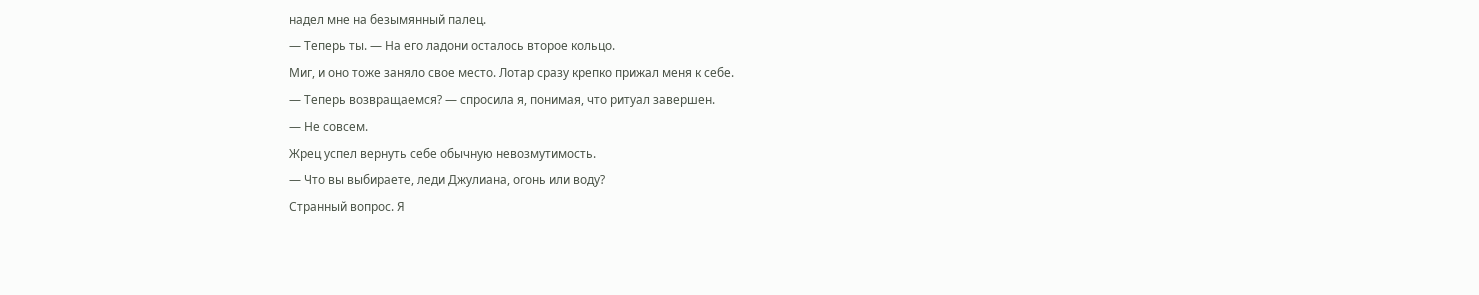надел мне на безымянный палец.
— Теперь ты. — На его ладони осталось второе кольцо.
Миг, и оно тоже заняло свое место. Лотар сразу крепко прижал меня к себе.
— Теперь возвращаемся? — спросила я, понимая, что ритуал завершен.
— Не совсем.
Жрец успел вернуть себе обычную невозмутимость.
— Что вы выбираете, леди Джулиана, огонь или воду?
Странный вопрос. Я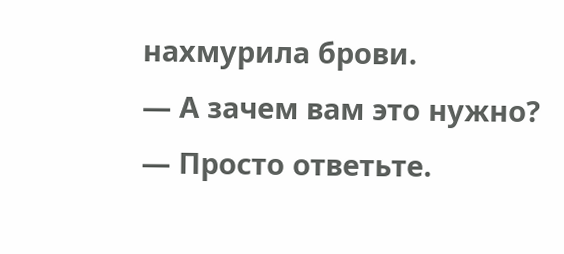нахмурила брови.
— А зачем вам это нужно?
— Просто ответьте.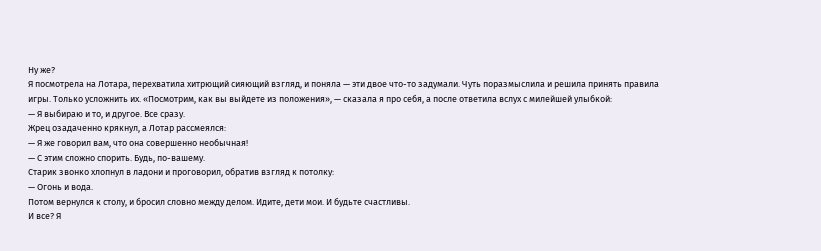Ну же?
Я посмотрела на Лотара, перехватила хитрющий сияющий взгляд, и поняла — эти двое что-то задумали. Чуть поразмыслила и решила принять правила игры. Только усложнить их. «Посмотрим, как вы выйдете из положения», — сказала я про себя, а после ответила вслух с милейшей улыбкой:
— Я выбираю и то, и другое. Все сразу.
Жрец озадаченно крякнул, а Лотар рассмеялся:
— Я же говорил вам, что она совершенно необычная!
— С этим сложно спорить. Будь, по-вашему.
Старик звонко хлопнул в ладони и проговорил, обратив взгляд к потолку:
— Огонь и вода.
Потом вернулся к столу, и бросил словно между делом. Идите, дети мои. И будьте счастливы.
И все? Я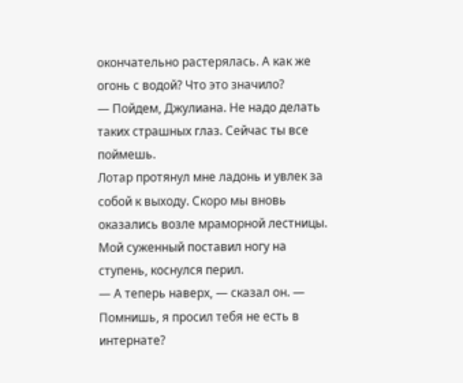окончательно растерялась. А как же огонь с водой? Что это значило?
— Пойдем, Джулиана. Не надо делать таких страшных глаз. Сейчас ты все поймешь.
Лотар протянул мне ладонь и увлек за собой к выходу. Скоро мы вновь оказались возле мраморной лестницы. Мой суженный поставил ногу на ступень, коснулся перил.
— А теперь наверх, — сказал он. — Помнишь, я просил тебя не есть в интернате?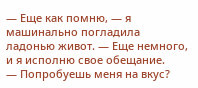— Еще как помню, — я машинально погладила ладонью живот. — Еще немного, и я исполню свое обещание.
— Попробуешь меня на вкус?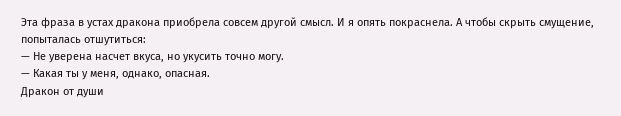Эта фраза в устах дракона приобрела совсем другой смысл. И я опять покраснела. А чтобы скрыть смущение, попыталась отшутиться:
— Не уверена насчет вкуса, но укусить точно могу.
— Какая ты у меня, однако, опасная.
Дракон от души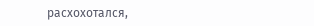расхохотался,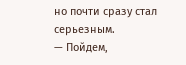но почти сразу стал серьезным.
— Пойдем,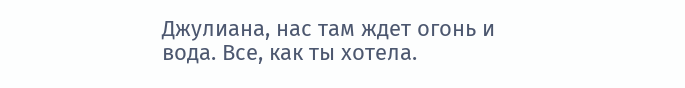Джулиана, нас там ждет огонь и вода. Все, как ты хотела.